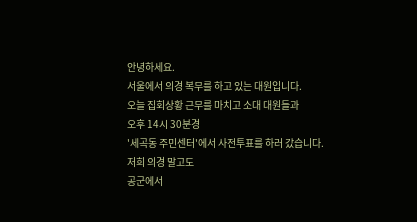안녕하세요.
서울에서 의경 복무를 하고 있는 대원입니다.
오늘 집회상황 근무를 마치고 소대 대원들과
오후 14시 30분경
'세곡동 주민센터'에서 사전투표를 하러 갔습니다.
저희 의경 말고도
공군에서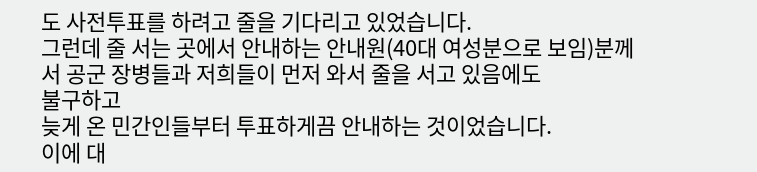도 사전투표를 하려고 줄을 기다리고 있었습니다.
그런데 줄 서는 곳에서 안내하는 안내원(40대 여성분으로 보임)분께서 공군 장병들과 저희들이 먼저 와서 줄을 서고 있음에도
불구하고
늦게 온 민간인들부터 투표하게끔 안내하는 것이었습니다.
이에 대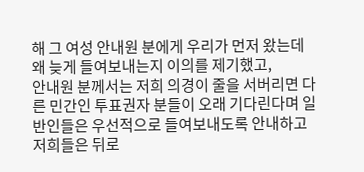해 그 여성 안내원 분에게 우리가 먼저 왔는데
왜 늦게 들여보내는지 이의를 제기했고,
안내원 분께서는 저희 의경이 줄을 서버리면 다른 민간인 투표권자 분들이 오래 기다린다며 일반인들은 우선적으로 들여보내도록 안내하고
저희들은 뒤로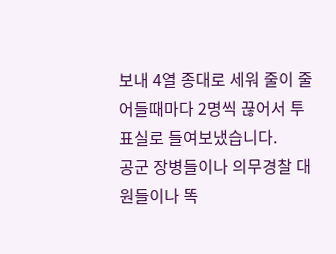보내 4열 종대로 세워 줄이 줄어들때마다 2명씩 끊어서 투표실로 들여보냈습니다.
공군 장병들이나 의무경찰 대원들이나 똑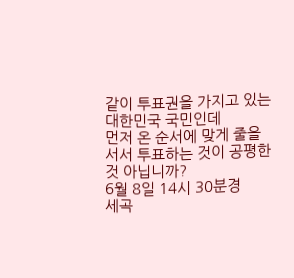같이 투표권을 가지고 있는 대한민국 국민인데
먼저 온 순서에 맞게 줄을 서서 투표하는 것이 공평한 것 아닙니까?
6월 8일 14시 30분경
세곡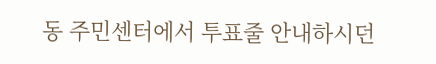동 주민센터에서 투표줄 안내하시던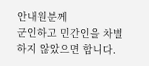안내원분께
군인하고 민간인을 차별하지 않았으면 합니다.